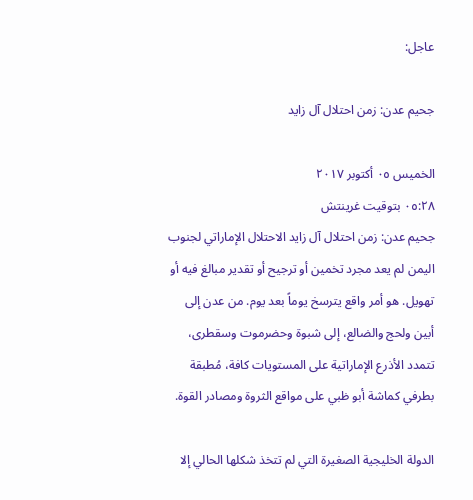عاجل:

جحيم عدن: زمن احتلال آل زايد

الخميس ٠٥ أكتوبر ٢٠١٧
٠٥:٢٨ بتوقيت غرينتش
جحيم عدن: زمن احتلال آل زايد الاحتلال الإماراتي لجنوب اليمن لم يعد مجرد تخمين أو ترجيح أو تقدير مبالغ فيه أو تهويل. هو أمر واقع يترسخ يوماً بعد يوم. من عدن إلى أبين ولحج والضالع، إلى شبوة وحضرموت وسقطرى، تتمدد الأذرع الإماراتية على المستويات كافة، مُطبقة بطرفي كماشة أبو ظبي على مواقع الثروة ومصادر القوة.

الدولة الخليجية الصغيرة التي لم تتخذ شكلها الحالي إلا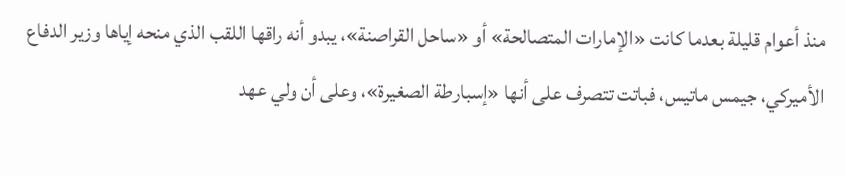منذ أعوام قليلة بعدما كانت «الإمارات المتصالحة» أو «ساحل القراصنة»، يبدو أنه راقها اللقب الذي منحه إياها وزير الدفاع الأميركي، جيمس ماتيس، فباتت تتصرف على أنها «إسبارطة الصغيرة»، وعلى أن ولي عهد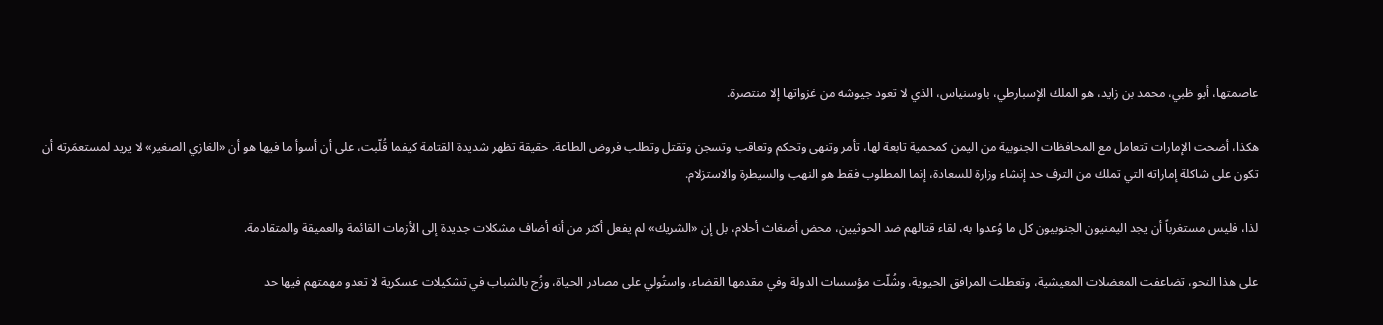عاصمتها، أبو ظبي، محمد بن زايد، هو الملك الإسبارطي، باوسنياس، الذي لا تعود جيوشه من غزواتها إلا منتصرة.

هكذا، أضحت الإمارات تتعامل مع المحافظات الجنوبية من اليمن كمحمية تابعة لها، تأمر وتنهى وتحكم وتعاقب وتسجن وتقتل وتطلب فروض الطاعة. حقيقة تظهر شديدة القتامة كيفما قُلّبت، على أن أسوأ ما فيها هو أن «الغازي الصغير» لا يريد لمستعمَرته أن تكون على شاكلة إماراته التي تملك من الترف حد إنشاء وزارة للسعادة، إنما المطلوب فقط هو النهب والسيطرة والاستزلام.

لذا، فليس مستغرباً أن يجد اليمنيون الجنوبيون كل ما وُعدوا به، لقاء قتالهم ضد الحوثيين، محض أضغاث أحلام، بل إن «الشريك» لم يفعل أكثر من أنه أضاف مشكلات جديدة إلى الأزمات القائمة والعميقة والمتقادمة.

على هذا النحو، تضاعفت المعضلات المعيشية، وتعطلت المرافق الحيوية، وشُلّت مؤسسات الدولة وفي مقدمها القضاء، واستُولي على مصادر الحياة، وزُج بالشباب في تشكيلات عسكرية لا تعدو مهمتهم فيها حد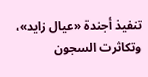تنفيذ أجندة «عيال زايد»، وتكاثرت السجون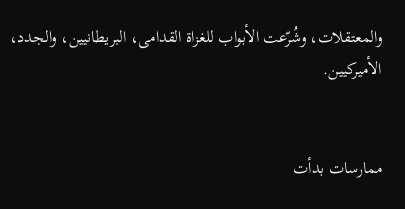والمعتقلات، وشُرّعت الأبواب للغزاة القدامى، البريطانيين، والجدد، الأميركيين.


ممارسات بدأت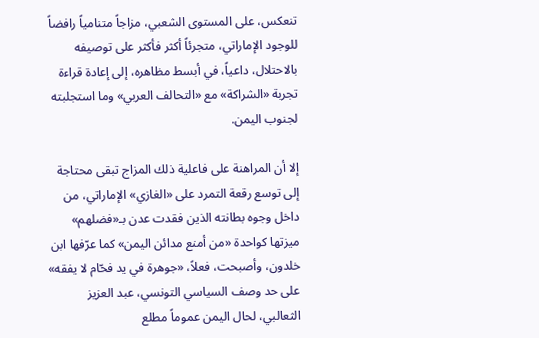تنعكس، على المستوى الشعبي، مزاجاً متنامياً رافضاً للوجود الإماراتي، متجرئاً أكثر فأكثر على توصيفه بالاحتلال، داعياً، في أبسط مظاهره، إلى إعادة قراءة تجربة «الشراكة» مع «التحالف العربي» وما استجلبته لجنوب اليمن.

إلا أن المراهنة على فاعلية ذلك المزاج تبقى محتاجة إلى توسع رقعة التمرد على «الغازي» الإماراتي، من داخل وجوه بطانته الذين فقدت عدن بـ«فضلهم» ميزتها كواحدة «من أمنع مدائن اليمن» كما عرّفها ابن خلدون، وأصبحت، فعلاً، «جوهرة في يد فحّام لا يفقه» على حد وصف السياسي التونسي، عبد العزيز الثعالبي، لحال اليمن عموماً مطلع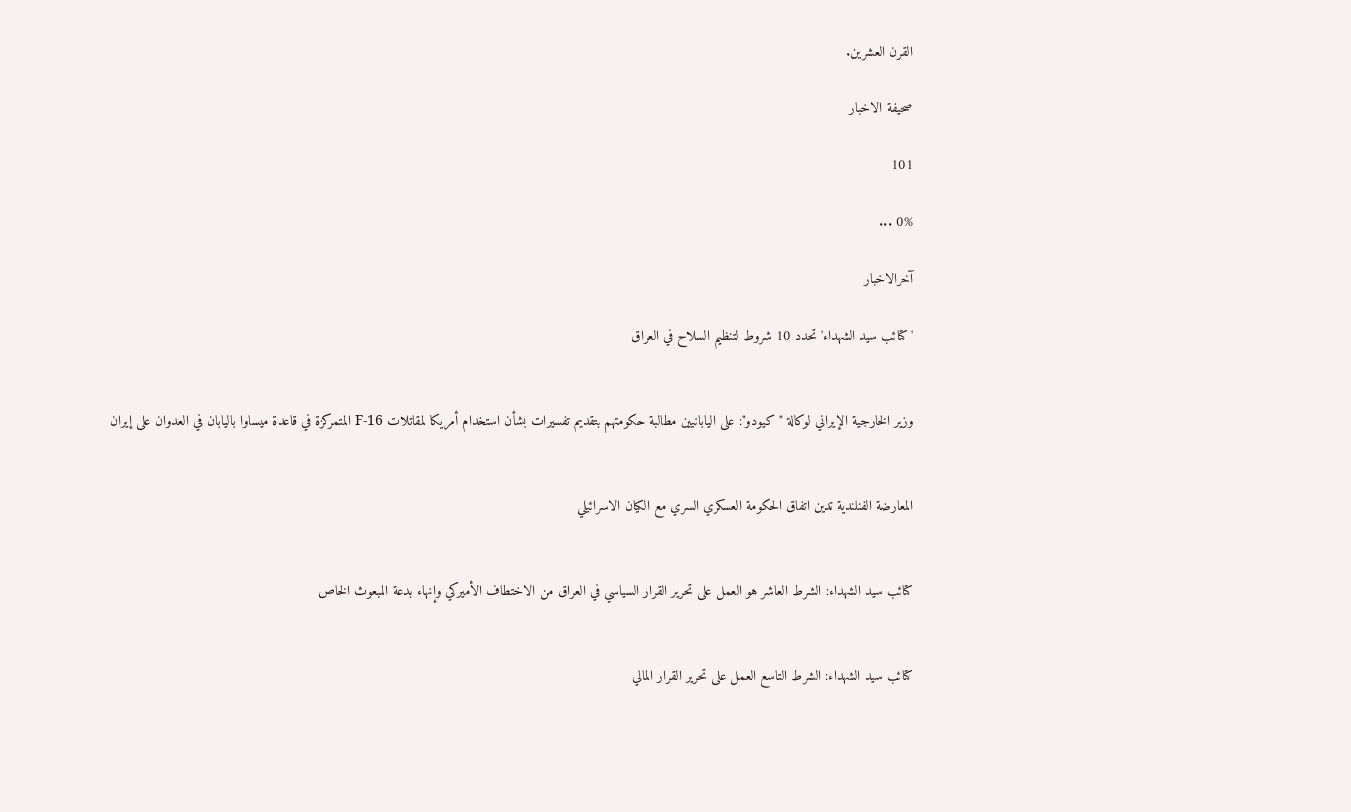القرن العشرين.

صحيفة الاخبار

101

0% ...

آخرالاخبار

'كتائب سيد الشهداء' تحدد 10 شروط لتنظيم السلاح في العراق


وزير الخارجية الإيراني لوكالة "كيودو": على اليابانيين مطالبة حكومتهم بتقديم تفسيرات بشأن استخدام أمريكا لمقاتلات F-16 المتمركزة في قاعدة ميساوا باليابان في العدوان على إيران


المعارضة الفنلندية تدين اتفاق الحكومة العسكري السري مع الكيان الاسرائيلي


كتائب سيد الشهداء: الشرط العاشر هو العمل على تحرير القرار السياسي في العراق من الاختطاف الأميركي وإنهاء بدعة المبعوث الخاص


كتائب سيد الشهداء: الشرط التاسع العمل على تحرير القرار المالي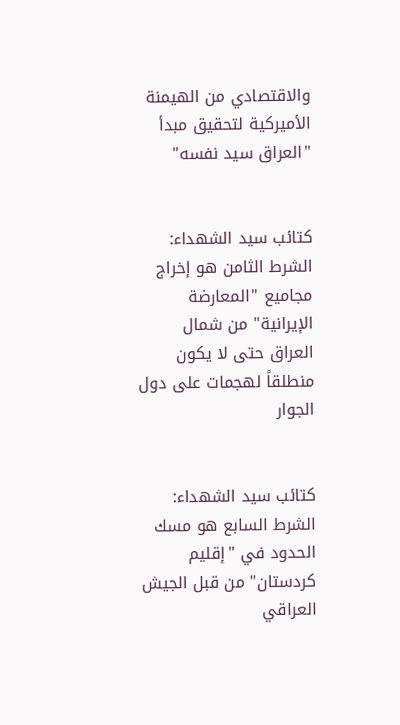والاقتصادي من الهيمنة الأميركية لتحقيق مبدأ "العراق سيد نفسه"


كتائب سيد الشهداء: الشرط الثامن هو إخراج مجاميع "المعارضة الإيرانية" من شمال العراق حتى لا يكون منطلقاً لهجمات على دول الجوار


كتائب سيد الشهداء: الشرط السابع هو مسك الحدود في "إقليم كردستان" من قبل الجيش العراقي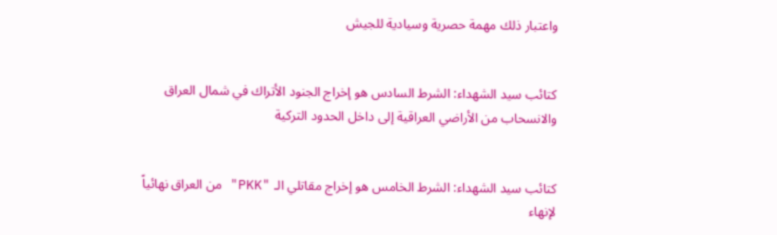واعتبار ذلك مهمة حصرية وسيادية للجيش


كتائب سيد الشهداء: الشرط السادس هو إخراج الجنود الأتراك في شمال العراق والانسحاب من الأراضي العراقية إلى داخل الحدود التركية


كتائب سيد الشهداء: الشرط الخامس هو إخراج مقاتلي الـ "PKK" من العراق نهائياً لإنهاء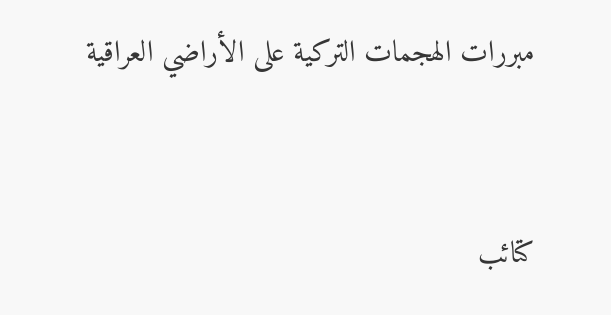مبررات الهجمات التركية على الأراضي العراقية


كتائب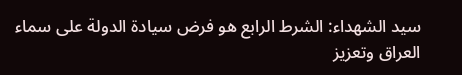سيد الشهداء: الشرط الرابع هو فرض سيادة الدولة على سماء العراق وتعزيز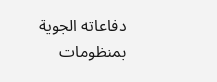دفاعاته الجوية بمنظومات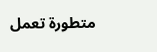متطورة تعمل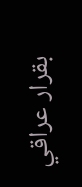بقرار عراقي